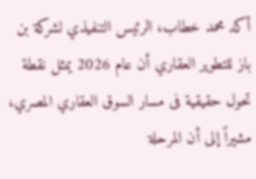أكد محمد خطاب، الرئيس التنفيذي لشركة بن باز للتطوير العقاري أن عام 2026 يمثل نقطة تحول حقيقية فى مسار السوق العقاري المصري، مشيراً إلى أن المرحلة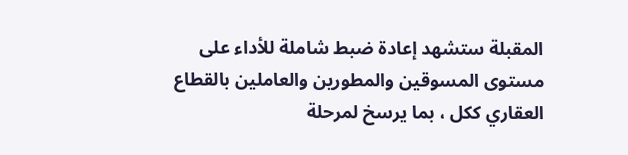المقبلة ستشهد إعادة ضبط شاملة للأداء على مستوى المسوقين والمطورين والعاملين بالقطاع العقاري ككل ، بما يرسخ لمرحلة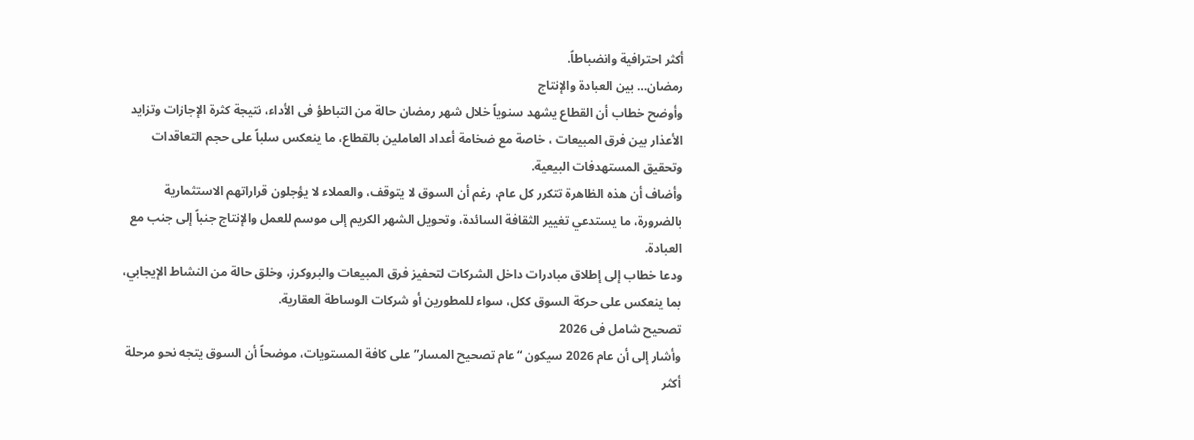أكثر احترافية وانضباطاً.
رمضان… بين العبادة والإنتاج
وأوضح خطاب أن القطاع يشهد سنوياً خلال شهر رمضان حالة من التباطؤ فى الأداء، نتيجة كثرة الإجازات وتزايد الأعذار بين فرق المبيعات ، خاصة مع ضخامة أعداد العاملين بالقطاع، ما ينعكس سلباً على حجم التعاقدات وتحقيق المستهدفات البيعية.
وأضاف أن هذه الظاهرة تتكرر كل عام، رغم أن السوق لا يتوقف، والعملاء لا يؤجلون قراراتهم الاستثمارية بالضرورة، ما يستدعي تغيير الثقافة السائدة، وتحويل الشهر الكريم إلى موسم للعمل والإنتاج جنباً إلى جنب مع العبادة.
ودعا خطاب إلى إطلاق مبادرات داخل الشركات لتحفيز فرق المبيعات والبروكرز، وخلق حالة من النشاط الإيجابي، بما ينعكس على حركة السوق ككل، سواء للمطورين أو شركات الوساطة العقارية.
تصحيح شامل فى 2026
وأشار إلى أن عام 2026 سيكون “عام تصحيح المسار” على كافة المستويات، موضحاً أن السوق يتجه نحو مرحلة أكثر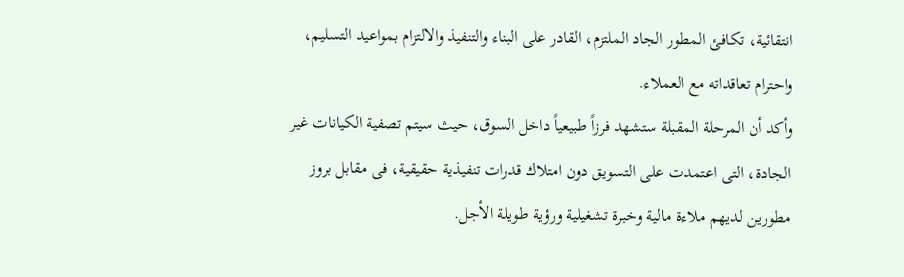انتقائية، تكافئ المطور الجاد الملتزم، القادر على البناء والتنفيذ والالتزام بمواعيد التسليم، واحترام تعاقداته مع العملاء.
وأكد أن المرحلة المقبلة ستشهد فرزاً طبيعياً داخل السوق، حيث سيتم تصفية الكيانات غير الجادة، التى اعتمدت على التسويق دون امتلاك قدرات تنفيذية حقيقية، فى مقابل بروز مطورين لديهم ملاءة مالية وخبرة تشغيلية ورؤية طويلة الأجل.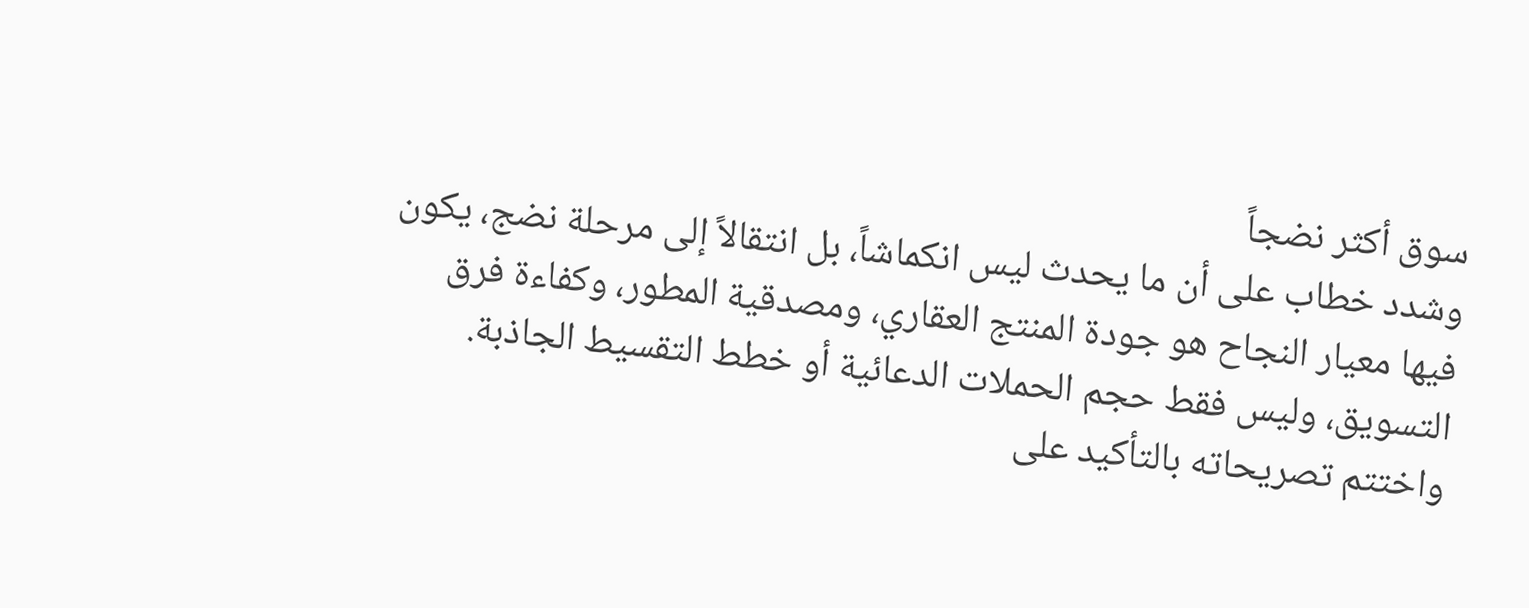سوق أكثر نضجاً
وشدد خطاب على أن ما يحدث ليس انكماشاً، بل انتقالاً إلى مرحلة نضج، يكون فيها معيار النجاح هو جودة المنتج العقاري، ومصدقية المطور، وكفاءة فرق التسويق، وليس فقط حجم الحملات الدعائية أو خطط التقسيط الجاذبة.
واختتم تصريحاته بالتأكيد على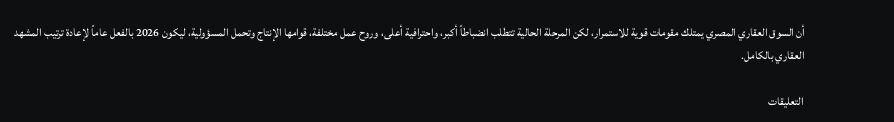أن السوق العقاري المصري يمتلك مقومات قوية للاستمرار، لكن المرحلة الحالية تتطلب انضباطاً أكبر، واحترافية أعلى، وروح عمل مختلفة، قوامها الإنتاج وتحمل المسؤولية، ليكون 2026 بالفعل عاماً لإعادة ترتيب المشهد العقاري بالكامل.

التعليقات